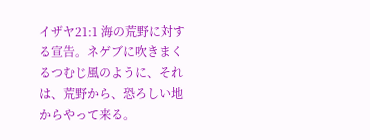イザヤ21:1 海の荒野に対する宣告。ネゲブに吹きまくるつむじ風のように、それは、荒野から、恐ろしい地からやって来る。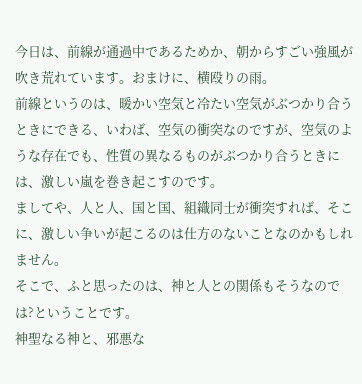今日は、前線が通過中であるためか、朝からすごい強風が吹き荒れています。おまけに、横殴りの雨。
前線というのは、暖かい空気と冷たい空気がぶつかり合うときにできる、いわば、空気の衝突なのですが、空気のような存在でも、性質の異なるものがぶつかり合うときには、激しい嵐を巻き起こすのです。
ましてや、人と人、国と国、組織同士が衝突すれば、そこに、激しい争いが起こるのは仕方のないことなのかもしれません。
そこで、ふと思ったのは、神と人との関係もそうなのでは?ということです。
神聖なる神と、邪悪な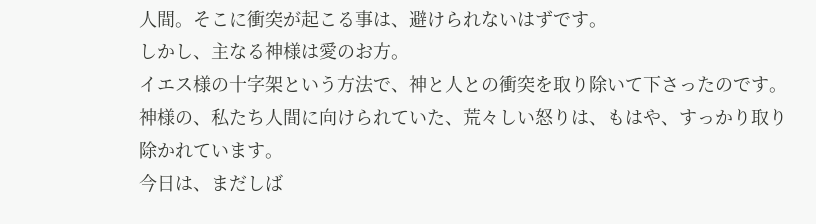人間。そこに衝突が起こる事は、避けられないはずです。
しかし、主なる神様は愛のお方。
イエス様の十字架という方法で、神と人との衝突を取り除いて下さったのです。
神様の、私たち人間に向けられていた、荒々しい怒りは、もはや、すっかり取り除かれています。
今日は、まだしば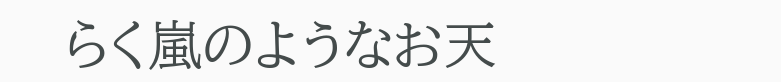らく嵐のようなお天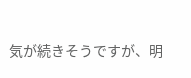気が続きそうですが、明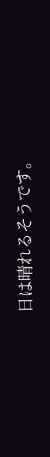日は晴れるそうです。